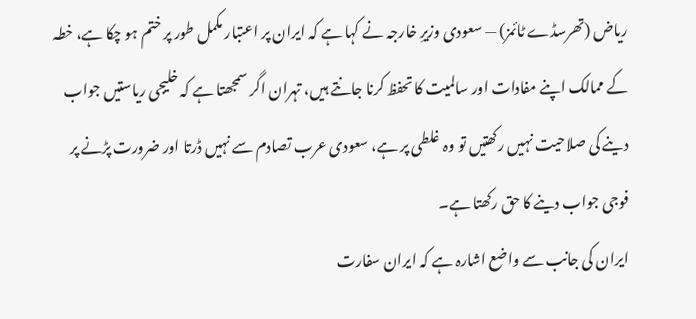ریاض (تھرسڈے ٹائمز) — سعودی وزیرِ خارجہ نے کہا ہے کہ ایران پر اعتبار مکمل طور پر ختم ہو چکا ہے، خطہ کے ممالک اپنے مفادات اور سالمیت کا تحفظ کرنا جانتے ہیں، تہران اگر سمجھتا ہے کہ خلیجی ریاستیں جواب دینے کی صلاحیت نہیں رکھتیں تو وہ غلطی پر ہے، سعودی عرب تصادم سے نہیں ڈرتا اور ضرورت پڑنے پر فوجی جواب دینے کا حق رکھتا ہے۔
ایران کی جانب سے واضع اشارہ ہے کہ ایران سفارت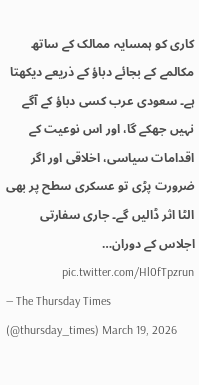کاری کو ہمسایہ ممالک کے ساتھ مکالمے کے بجائے دباؤ کے ذریعے دیکھتا ہے۔ سعودی عرب کسی دباؤ کے آگے نہیں جھکے گا، اور اس نوعیت کے اقدامات سیاسی، اخلاقی اور اگر ضرورت پڑی تو عسکری سطح پر بھی الٹا اثر ڈالیں گے۔ جاری سفارتی اجلاس کے دوران… pic.twitter.com/Hl0fTpzrun
— The Thursday Times (@thursday_times) March 19, 2026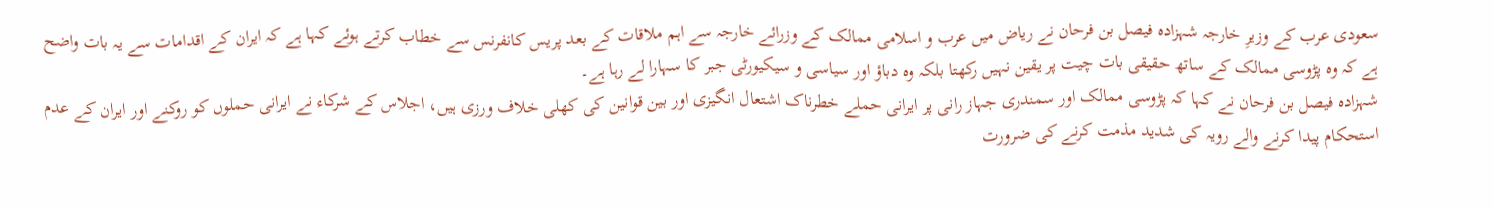سعودی عرب کے وزیرِ خارجہ شہزادہ فیصل بن فرحان نے ریاض میں عرب و اسلامی ممالک کے وزرائے خارجہ سے اہم ملاقات کے بعد پریس کانفرنس سے خطاب کرتے ہوئے کہا ہے کہ ایران کے اقدامات سے یہ بات واضح ہے کہ وہ پڑوسی ممالک کے ساتھ حقیقی بات چیت پر یقین نہیں رکھتا بلکہ وہ دباؤ اور سیاسی و سیکیورٹی جبر کا سہارا لے رہا ہے۔
شہزادہ فیصل بن فرحان نے کہا کہ پڑوسی ممالک اور سمندری جہاز رانی پر ایرانی حملے خطرناک اشتعال انگیزی اور بین قوانین کی کھلی خلاف ورزی ہیں، اجلاس کے شرکاء نے ایرانی حملوں کو روکنے اور ایران کے عدم استحکام پیدا کرنے والے رویہ کی شدید مذمت کرنے کی ضرورت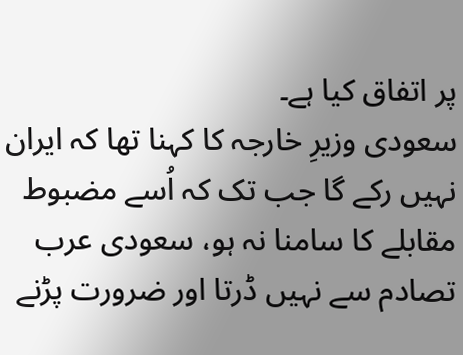پر اتفاق کیا ہے۔
سعودی وزیرِ خارجہ کا کہنا تھا کہ ایران نہیں رکے گا جب تک کہ اُسے مضبوط مقابلے کا سامنا نہ ہو، سعودی عرب تصادم سے نہیں ڈرتا اور ضرورت پڑنے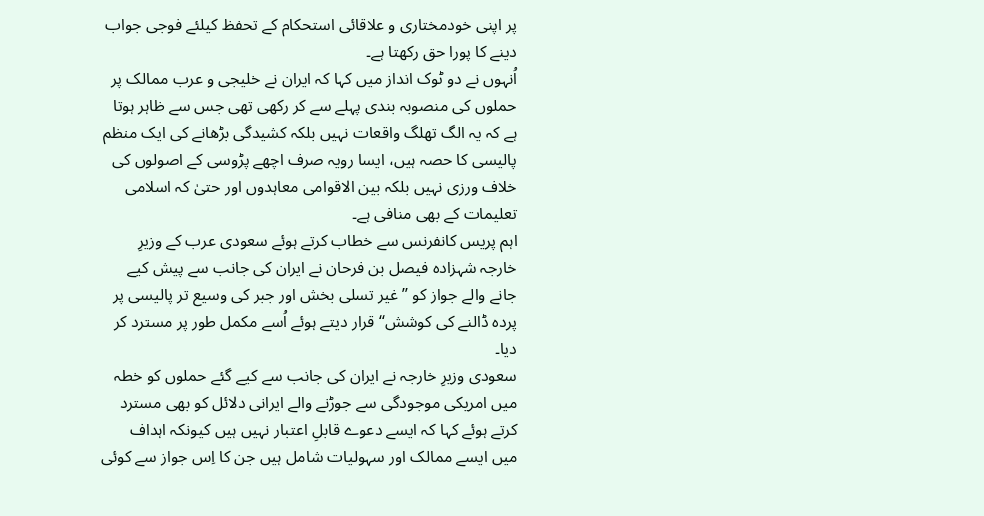پر اپنی خودمختاری و علاقائی استحکام کے تحفظ کیلئے فوجی جواب دینے کا پورا حق رکھتا ہے۔
اُنہوں نے دو ٹوک انداز میں کہا کہ ایران نے خلیجی و عرب ممالک پر حملوں کی منصوبہ بندی پہلے سے کر رکھی تھی جس سے ظاہر ہوتا ہے کہ یہ الگ تھلگ واقعات نہیں بلکہ کشیدگی بڑھانے کی ایک منظم پالیسی کا حصہ ہیں، ایسا رویہ صرف اچھے پڑوسی کے اصولوں کی خلاف ورزی نہیں بلکہ بین الاقوامی معاہدوں اور حتیٰ کہ اسلامی تعلیمات کے بھی منافی ہے۔
اہم پریس کانفرنس سے خطاب کرتے ہوئے سعودی عرب کے وزیرِ خارجہ شہزادہ فیصل بن فرحان نے ایران کی جانب سے پیش کیے جانے والے جواز کو ’’غیر تسلی بخش اور جبر کی وسیع تر پالیسی پر پردہ ڈالنے کی کوشش‘‘ قرار دیتے ہوئے اُسے مکمل طور پر مسترد کر دیا۔
سعودی وزیرِ خارجہ نے ایران کی جانب سے کیے گئے حملوں کو خطہ میں امریکی موجودگی سے جوڑنے والے ایرانی دلائل کو بھی مسترد کرتے ہوئے کہا کہ ایسے دعوے قابلِ اعتبار نہیں ہیں کیونکہ اہداف میں ایسے ممالک اور سہولیات شامل ہیں جن کا اِس جواز سے کوئی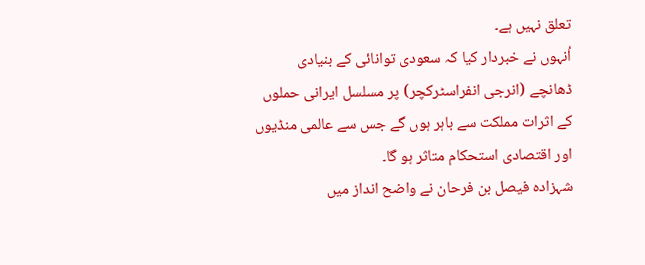تعلق نہیں ہے۔
اُنہوں نے خبردار کیا کہ سعودی توانائی کے بنیادی ڈھانچے (انرجی انفراسٹرکچر) پر مسلسل ایرانی حملوں کے اثرات مملکت سے باہر ہوں گے جس سے عالمی منڈیوں اور اقتصادی استحکام متاثر ہو گا۔
شہزادہ فیصل بن فرحان نے واضح انداز میں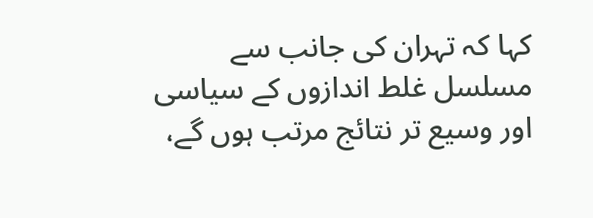کہا کہ تہران کی جانب سے مسلسل غلط اندازوں کے سیاسی اور وسیع تر نتائج مرتب ہوں گے،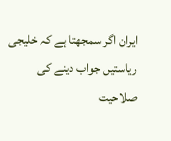ایران اگر سمجھتا ہے کہ خلیجی ریاستیں جواب دینے کی صلاحیت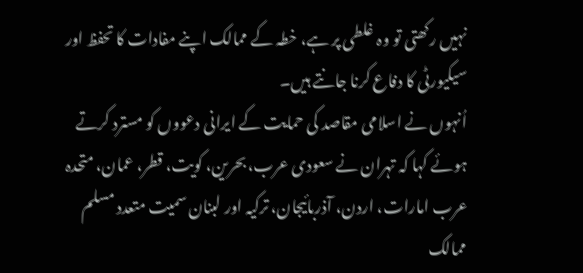نہیں رکھتی تو وہ غلطی پر ہے، خطہ کے ممالک اپنے مفادات کا تحفظ اور سیکیورٹی کا دفاع کرنا جانتے ہیں۔
اُنہوں نے اسلامی مقاصد کی حمایت کے ایرانی دعووں کو مسترد کرتے ہوئے کہا کہ تہران نے سعودی عرب، بحرین، کویت، قطر، عمان، متحدہ عرب امارات، اردن، آذربائیجان، ترکیہ اور لبنان سمیت متعدد مسلم ممالک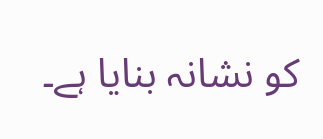کو نشانہ بنایا ہے۔